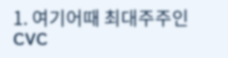1. 여기어때 최대주주인 CVC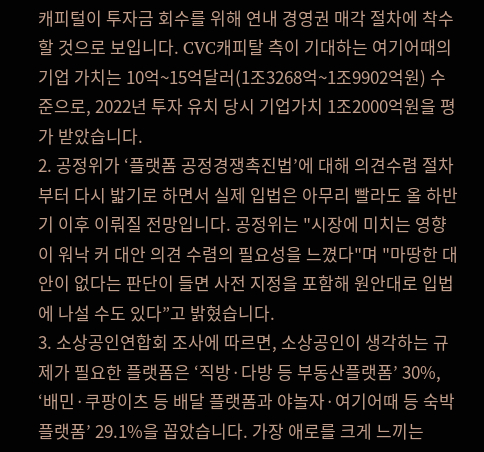캐피털이 투자금 회수를 위해 연내 경영권 매각 절차에 착수할 것으로 보입니다. CVC캐피탈 측이 기대하는 여기어때의 기업 가치는 10억~15억달러(1조3268억~1조9902억원) 수준으로, 2022년 투자 유치 당시 기업가치 1조2000억원을 평가 받았습니다.
2. 공정위가 ‘플랫폼 공정경쟁촉진법’에 대해 의견수렴 절차부터 다시 밟기로 하면서 실제 입법은 아무리 빨라도 올 하반기 이후 이뤄질 전망입니다. 공정위는 "시장에 미치는 영향이 워낙 커 대안 의견 수렴의 필요성을 느꼈다"며 "마땅한 대안이 없다는 판단이 들면 사전 지정을 포함해 원안대로 입법에 나설 수도 있다”고 밝혔습니다.
3. 소상공인연합회 조사에 따르면, 소상공인이 생각하는 규제가 필요한 플랫폼은 ‘직방·다방 등 부동산플랫폼’ 30%, ‘배민·쿠팡이츠 등 배달 플랫폼과 야놀자·여기어때 등 숙박 플랫폼’ 29.1%을 꼽았습니다. 가장 애로를 크게 느끼는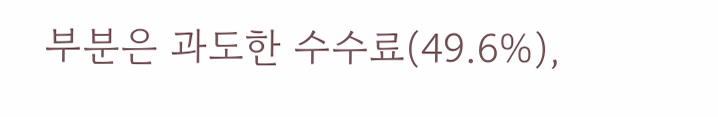부분은 과도한 수수료(49.6%),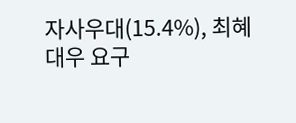자사우대(15.4%), 최혜 대우 요구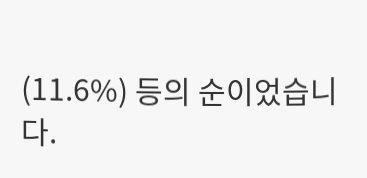(11.6%) 등의 순이었습니다.